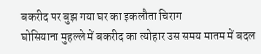बकरीद पर बुझ गया घर का इकलौता चिराग
घोसियाना मुहल्ले में बकरीद का त्योहार उस समय मातम में बदल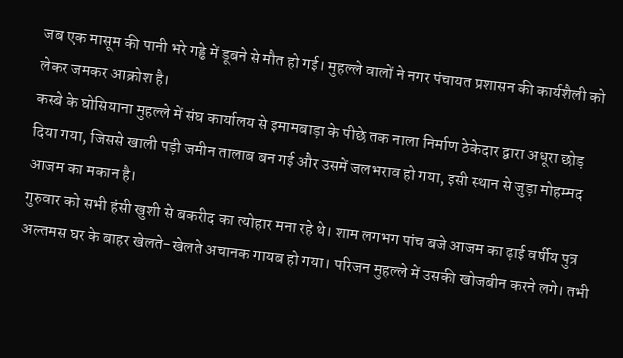जब एक मासूम की पानी भरे गड्ढे में डूबने से मौत हो गई। मुहल्ले वालों ने नगर पंचायत प्रशासन की कार्यशैली को लेकर जमकर आक्रोश है।
कस्बे के घोसियाना मुहल्ले में संघ कार्यालय से इमामबाड़ा के पीछे तक नाला निर्माण ठेकेदार द्वारा अधूरा छोड़ दिया गया, जिससे खाली पड़ी जमीन तालाब बन गई और उसमें जलभराव हो गया, इसी स्थान से जुड़ा मोहम्मद आजम का मकान है।
गुरुवार को सभी हंसी खुशी से बकरीद का त्योहार मना रहे थे। शाम लगभग पांच बजे आजम का ढ़ाई वर्षीय पुत्र अल्तमस घर के बाहर खेलते-खेलते अचानक गायब हो गया। परिजन मुहल्ले में उसकी खोजबीन करने लगे। तभी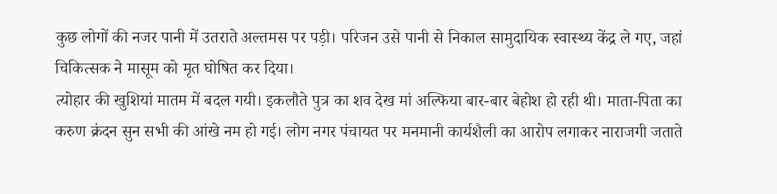कुछ लोगों की नजर पानी में उतराते अल्तमस पर पड़ी। परिजन उसे पानी से निकाल सामुदायिक स्वास्थ्य केंद्र ले गए, जहां चिकित्सक ने मासूम को मृत घोषित कर दिया।
त्योहार की खुशियां मातम में बदल गयी। इकलौते पुत्र का शव देख मां अल्फिया बार-बार बेहोश हो रही थी। माता-पिता का करुण क्रंदन सुन सभी की आंखे नम हो गई। लोग नगर पंचायत पर मनमानी कार्यशैली का आरोप लगाकर नाराजगी जताते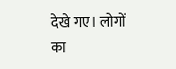देखे गए। लोगों का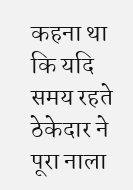कहना था कि यदि समय रहते ठेकेदार ने पूरा नाला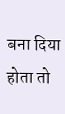बना दिया होता तो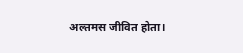अल्तमस जीवित होता।